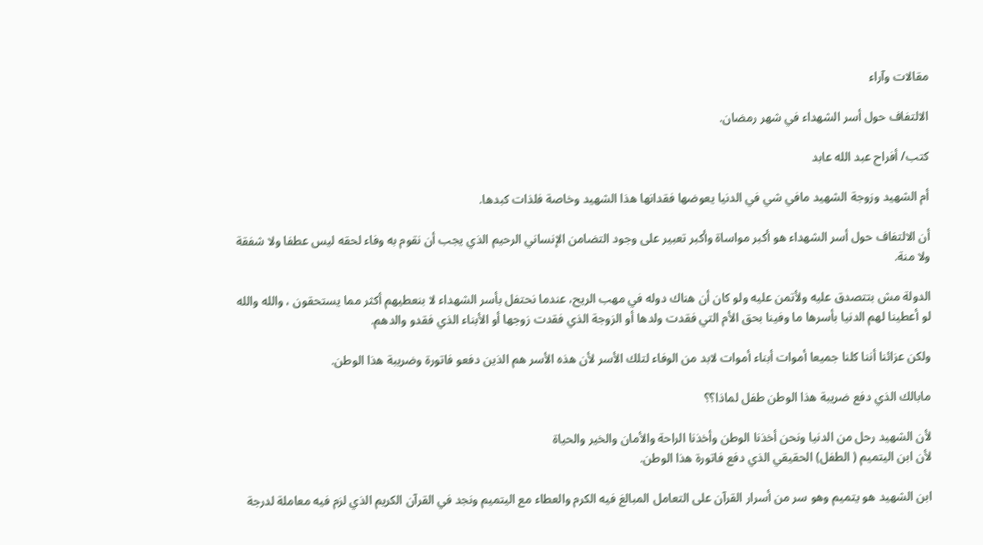مقالات وآراء

الالتفاف حول أسر الشهداء في شهر رمضان.

كتب/ أفراح عبد الله عابد

أم الشهيد وزوجة الشهيد مافي شي في الدنيا يعوضها فقدانها هذا الشهيد وخاصة فلذات كبدها.

أن الالتفاف حول أسر الشهداء هو أكبر مواساة وأكبر تعبير على وجود التضامن الإنساني الرحيم الذي يجب أن نقوم به وفاء لحقه ليس عطفا ولا شفقة ولا منة.

الدولة مش بتتصدق عليه ولأتمن عليه ولو كان أن هناك دوله في مهب الريح، عندما نحتفل بأسر الشهداء لا بنعطيهم أكثر مما يستحقون ، والله والله لو أعطينا لهم الدنيا بأسرها ما وفينا بحق الأم التي فقدت ولدها أو الزوجة الذي فقدت زوجها أو الأبناء الذي فقدو والدهم.

ولكن عزائنا أننا كلنا جميعا أموات أبناء أموات لابد من الوفاء لتلك الأسر لأن هذه الأسر هم الذين دفعو فاتورة وضريبة هذا الوطن.

مابالك الذي دفع ضريبة هذا الوطن طفل لماذا؟؟

لأن الشهيد رحل من الدنيا ونحن أخذنا الوطن وأخذنا الراحة والأمان والخير والحياة
لأن ابن اليتميم ( الطفل) الحقيقي الذي دفع فاتورة هذا الوطن.

ابن الشهيد هو يتميم وهو سر من أسرار القرآن على التعامل المبالغ فيه الكرم والعطاء مع اليتميم ونجد في القرآن الكريم الذي لزم فيه معاملة لدرجة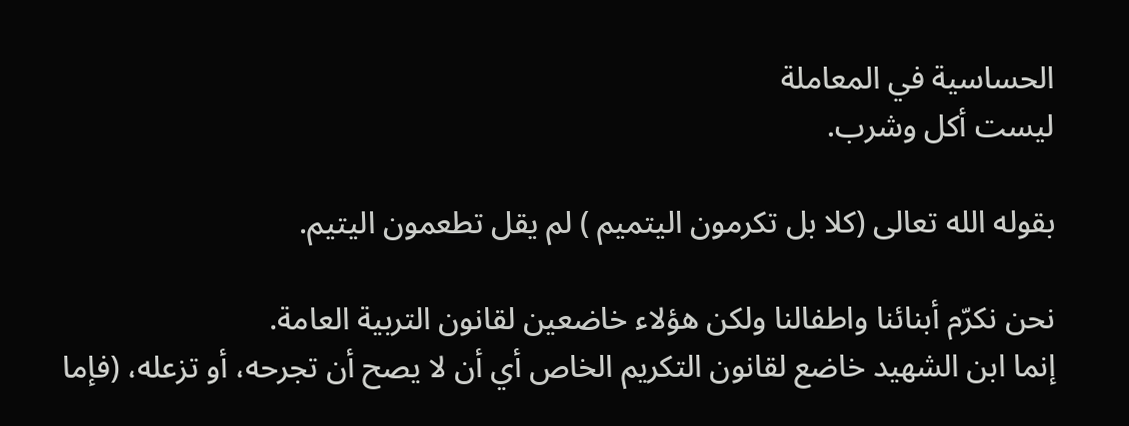الحساسية في المعاملة
ليست أكل وشرب.

بقوله الله تعالى (كلا بل تكرمون اليتميم ) لم يقل تطعمون اليتيم.

نحن نكرّم أبنائنا واطفالنا ولكن هؤلاء خاضعين لقانون التربية العامة.
إنما ابن الشهيد خاضع لقانون التكريم الخاص أي أن لا يصح أن تجرحه، أو تزعله، (فإما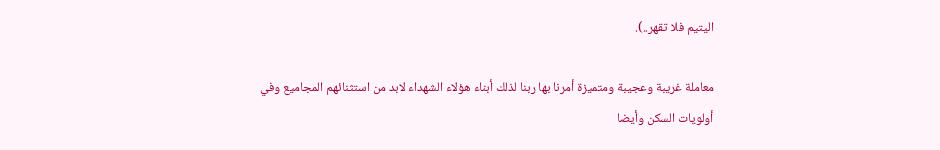اليتيم فلا تقهر..).

معاملة غريبة وعجيبة ومتميزة أمرنا بها ربنا لذلك أبناء هؤلاء الشهداء لابد من استثنائهم المجاميع وفي أولويات السكن وأيضا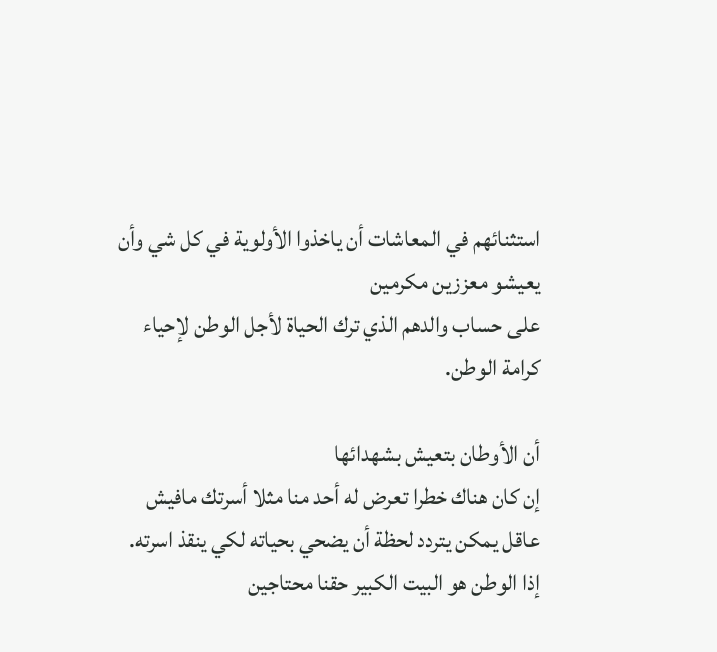استثنائهم في المعاشات أن ياخذوا الأولوية في كل شي وأن يعيشو معززين مكرمين
على حساب والدهم الذي ترك الحياة لأجل الوطن لإحياء كرامة الوطن.

أن الأوطان بتعيش بشهدائها
إن كان هناك خطرا تعرض له أحد منا مثلا أسرتك مافيش عاقل يمكن يتردد لحظة أن يضحي بحياته لكي ينقذ اسرته.
إذا الوطن هو البيت الكبير حقنا محتاجين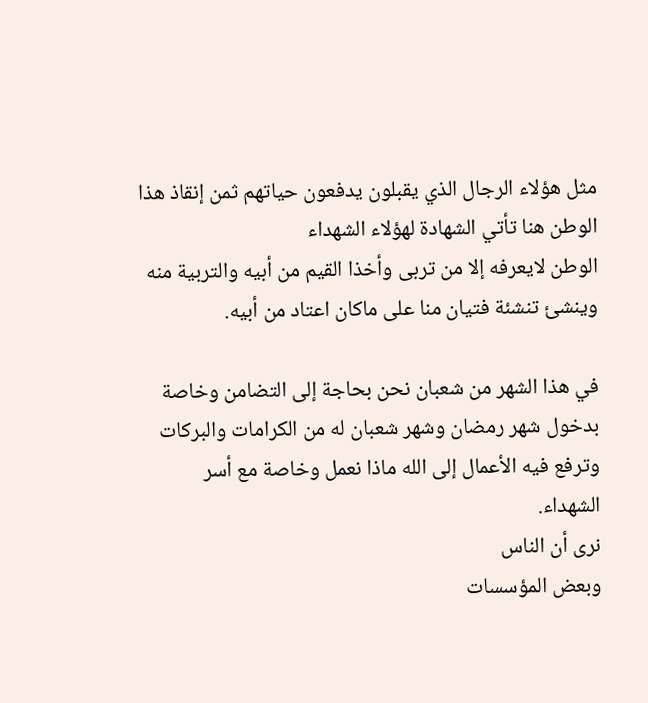مثل هؤلاء الرجال الذي يقبلون يدفعون حياتهم ثمن إنقاذ هذا الوطن هنا تأتي الشهادة لهؤلاء الشهداء
الوطن لايعرفه إلا من تربى وأخذا القيم من أبيه والتربية منه وينشئ تنشئة فتيان منا على ماكان اعتاد من أبيه.

في هذا الشهر من شعبان نحن بحاجة إلى التضامن وخاصة بدخول شهر رمضان وشهر شعبان له من الكرامات والبركات وترفع فيه الأعمال إلى الله ماذا نعمل وخاصة مع أسر الشهداء.
نرى أن الناس
وبعض المؤسسات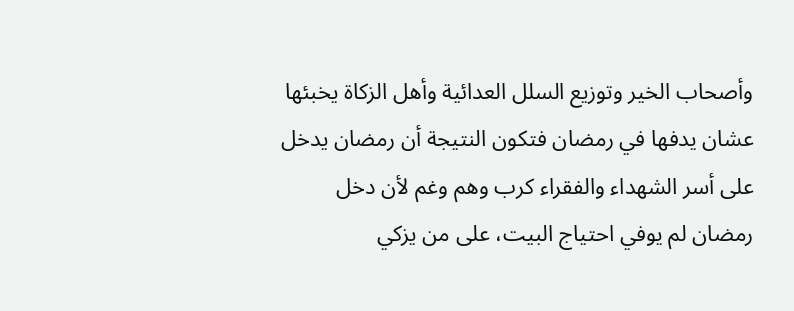وأصحاب الخير وتوزيع السلل العدائية وأهل الزكاة يخبئها عشان يدفها في رمضان فتكون النتيجة أن رمضان يدخل على أسر الشهداء والفقراء كرب وهم وغم لأن دخل رمضان لم يوفي احتياج البيت، على من يزكي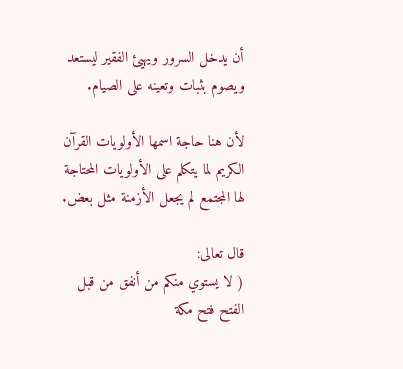أن يدخل السرور ويهيئ الفقير ليستعد ويصوم بثبات وتعينه على الصيام.

لأن هنا حاجة اسمها الأولويات القرآن الكريم لما يتكلم على الأولويات المحتاجة لها المجتمع لم يجعل الأزمنة مثل بعض.

قال تعالى:
( لا يستوي منكم من أنفق من قبل الفتح فتح مكة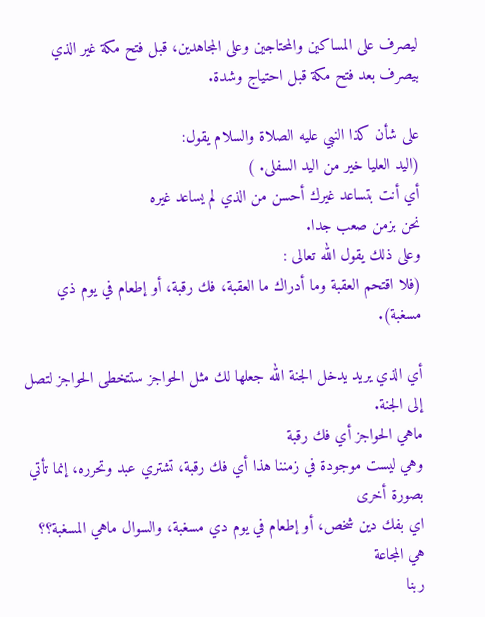ليصرف على المساكين والمحتاجين وعلى المجاهدين، قبل فتح مكة غير الذي بيصرف بعد فتح مكة قبل احتياج وشدة.

على شأن كذا النبي عليه الصلاة والسلام يقول:
(اليد العليا خير من اليد السفلى. )
أي أنت بتساعد غيرك أحسن من الذي لم يساعد غيره
نحن بزمن صعب جدا.
وعلى ذلك يقول الله تعالى :
(فلا اقتحم العقبة وما أدراك ما العقبة، فك رقبة، أو إطعام في يوم ذي مسغبة).

أي الذي يريد يدخل الجنة الله جعلها لك مثل الحواجز ستتخطى الحواجز لتصل إلى الجنة.
ماهي الحواجز أي فك رقبة
وهي ليست موجودة في زمننا هذا أي فك رقبة، تشتري عبد وتحرره، إنما تأتي بصورة أخرى
اي بفك دين شخص، أو إطعام في يوم دي مسغبة، والسوال ماهي المسغبة؟؟ هي المجاعة
ربنا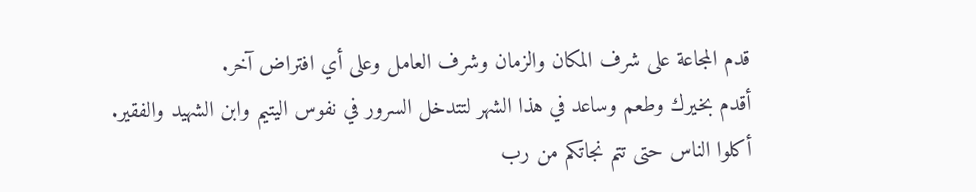قدم المجاعة على شرف المكان والزمان وشرف العامل وعلى أي افتراض آخر.
أقدم بخيرك وطعم وساعد في هذا الشهر لتتدخل السرور في نفوس اليتيم وابن الشهيد والفقير.
أكلوا الناس حتى تتم نجاتكم من رب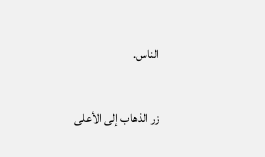الناس.

زر الذهاب إلى الأعلى